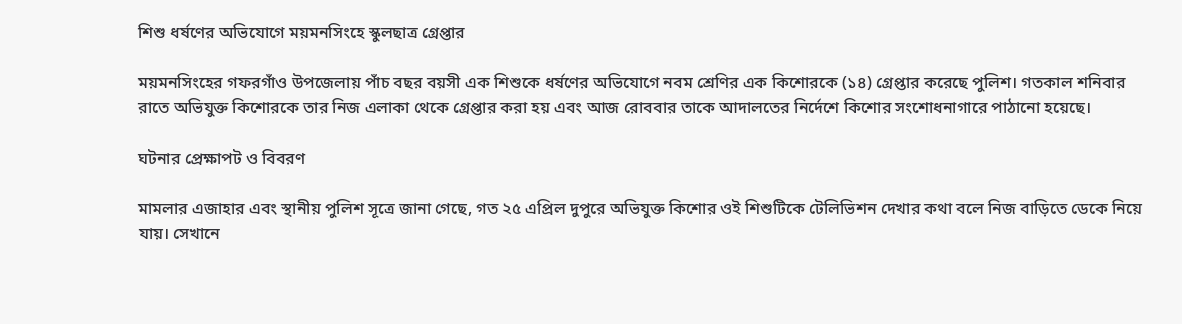শিশু ধর্ষণের অভিযোগে ময়মনসিংহে স্কুলছাত্র গ্রেপ্তার

ময়মনসিংহের গফরগাঁও উপজেলায় পাঁচ বছর বয়সী এক শিশুকে ধর্ষণের অভিযোগে নবম শ্রেণির এক কিশোরকে (১৪) গ্রেপ্তার করেছে পুলিশ। গতকাল শনিবার রাতে অভিযুক্ত কিশোরকে তার নিজ এলাকা থেকে গ্রেপ্তার করা হয় এবং আজ রোববার তাকে আদালতের নির্দেশে কিশোর সংশোধনাগারে পাঠানো হয়েছে।

ঘটনার প্রেক্ষাপট ও বিবরণ

মামলার এজাহার এবং স্থানীয় পুলিশ সূত্রে জানা গেছে, গত ২৫ এপ্রিল দুপুরে অভিযুক্ত কিশোর ওই শিশুটিকে টেলিভিশন দেখার কথা বলে নিজ বাড়িতে ডেকে নিয়ে যায়। সেখানে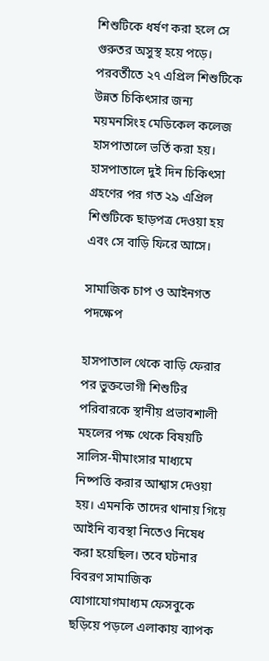শিশুটিকে ধর্ষণ করা হলে সে গুরুতর অসুস্থ হয়ে পড়ে। পরবর্তীতে ২৭ এপ্রিল শিশুটিকে উন্নত চিকিৎসার জন্য ময়মনসিংহ মেডিকেল কলেজ হাসপাতালে ভর্তি করা হয়। হাসপাতালে দুই দিন চিকিৎসা গ্রহণের পর গত ২৯ এপ্রিল শিশুটিকে ছাড়পত্র দেওয়া হয় এবং সে বাড়ি ফিরে আসে।

সামাজিক চাপ ও আইনগত পদক্ষেপ

হাসপাতাল থেকে বাড়ি ফেরার পর ভুক্তভোগী শিশুটির পরিবারকে স্থানীয় প্রভাবশালী মহলের পক্ষ থেকে বিষয়টি সালিস-মীমাংসার মাধ্যমে নিষ্পত্তি করার আশ্বাস দেওয়া হয়। এমনকি তাদের থানায় গিয়ে আইনি ব্যবস্থা নিতেও নিষেধ করা হয়েছিল। তবে ঘটনার বিবরণ সামাজিক যোগাযোগমাধ্যম ফেসবুকে ছড়িয়ে পড়লে এলাকায় ব্যাপক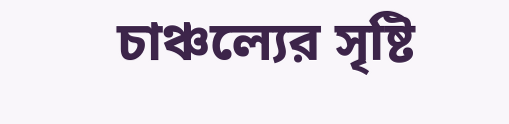চাঞ্চল্যের সৃষ্টি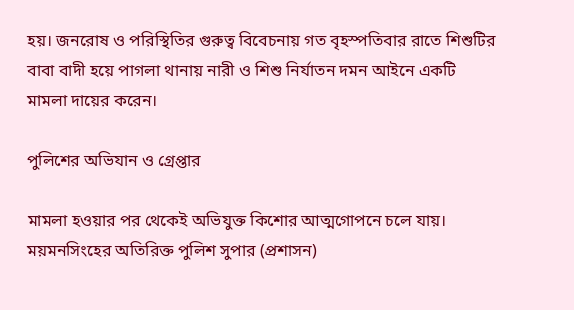হয়। জনরোষ ও পরিস্থিতির গুরুত্ব বিবেচনায় গত বৃহস্পতিবার রাতে শিশুটির বাবা বাদী হয়ে পাগলা থানায় নারী ও শিশু নির্যাতন দমন আইনে একটি মামলা দায়ের করেন।

পুলিশের অভিযান ও গ্রেপ্তার

মামলা হওয়ার পর থেকেই অভিযুক্ত কিশোর আত্মগোপনে চলে যায়। ময়মনসিংহের অতিরিক্ত পুলিশ সুপার (প্রশাসন)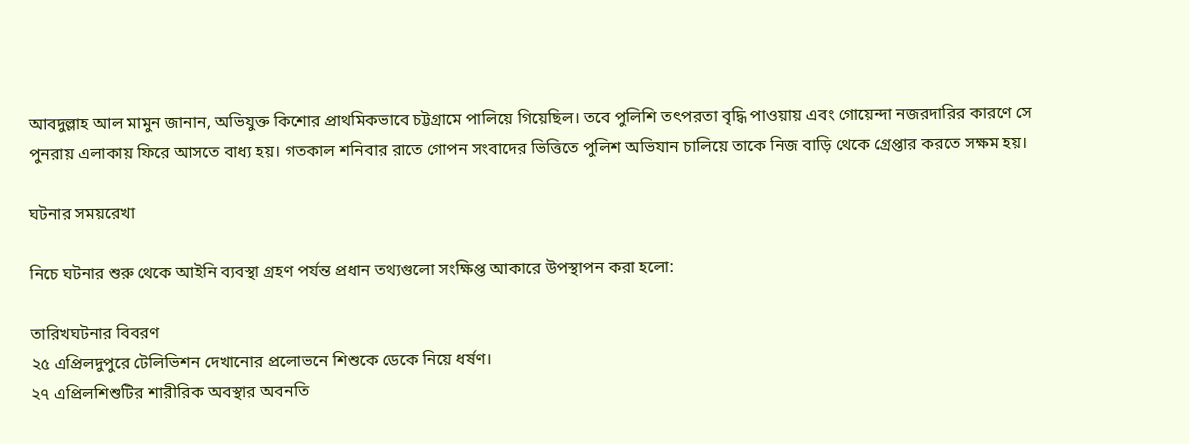আবদুল্লাহ আল মামুন জানান, অভিযুক্ত কিশোর প্রাথমিকভাবে চট্টগ্রামে পালিয়ে গিয়েছিল। তবে পুলিশি তৎপরতা বৃদ্ধি পাওয়ায় এবং গোয়েন্দা নজরদারির কারণে সে পুনরায় এলাকায় ফিরে আসতে বাধ্য হয়। গতকাল শনিবার রাতে গোপন সংবাদের ভিত্তিতে পুলিশ অভিযান চালিয়ে তাকে নিজ বাড়ি থেকে গ্রেপ্তার করতে সক্ষম হয়।

ঘটনার সময়রেখা

নিচে ঘটনার শুরু থেকে আইনি ব্যবস্থা গ্রহণ পর্যন্ত প্রধান তথ্যগুলো সংক্ষিপ্ত আকারে উপস্থাপন করা হলো:

তারিখঘটনার বিবরণ
২৫ এপ্রিলদুপুরে টেলিভিশন দেখানোর প্রলোভনে শিশুকে ডেকে নিয়ে ধর্ষণ।
২৭ এপ্রিলশিশুটির শারীরিক অবস্থার অবনতি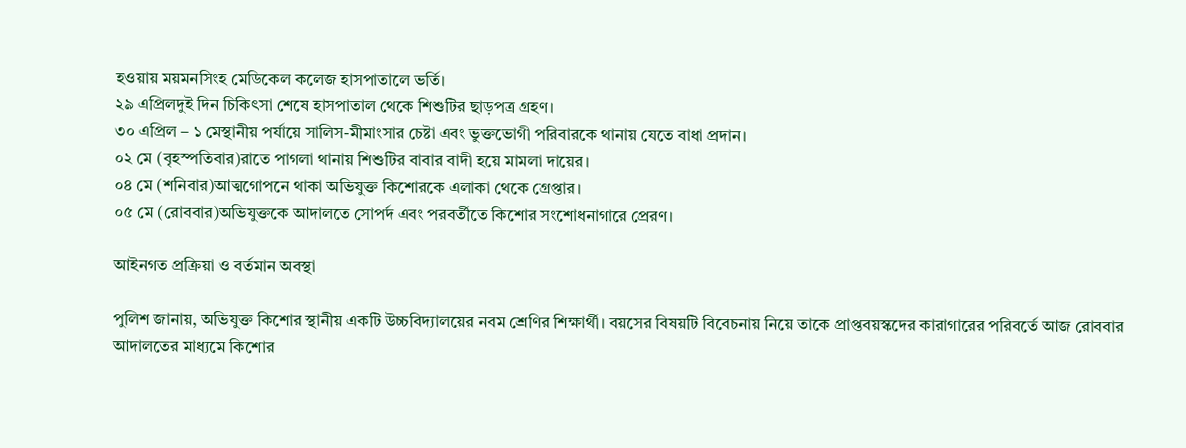হওয়ায় ময়মনসিংহ মেডিকেল কলেজ হাসপাতালে ভর্তি।
২৯ এপ্রিলদুই দিন চিকিৎসা শেষে হাসপাতাল থেকে শিশুটির ছাড়পত্র গ্রহণ।
৩০ এপ্রিল – ১ মেস্থানীয় পর্যায়ে সালিস-মীমাংসার চেষ্টা এবং ভুক্তভোগী পরিবারকে থানায় যেতে বাধা প্রদান।
০২ মে (বৃহস্পতিবার)রাতে পাগলা থানায় শিশুটির বাবার বাদী হয়ে মামলা দায়ের।
০৪ মে (শনিবার)আত্মগোপনে থাকা অভিযুক্ত কিশোরকে এলাকা থেকে গ্রেপ্তার।
০৫ মে (রোববার)অভিযুক্তকে আদালতে সোপর্দ এবং পরবর্তীতে কিশোর সংশোধনাগারে প্রেরণ।

আইনগত প্রক্রিয়া ও বর্তমান অবস্থা

পুলিশ জানায়, অভিযুক্ত কিশোর স্থানীয় একটি উচ্চবিদ্যালয়ের নবম শ্রেণির শিক্ষার্থী। বয়সের বিষয়টি বিবেচনায় নিয়ে তাকে প্রাপ্তবয়স্কদের কারাগারের পরিবর্তে আজ রোববার আদালতের মাধ্যমে কিশোর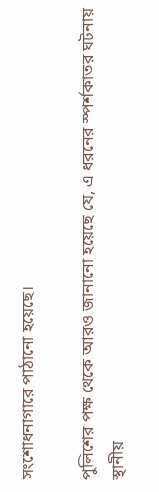সংশোধনাগারে পাঠানো হয়েছে।

পুলিশের পক্ষ থেকে আরও জানানো হয়েছে যে, এ ধরনের স্পর্শকাতর ঘটনায় স্থানীয়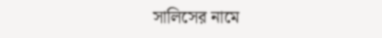সালিসের নামে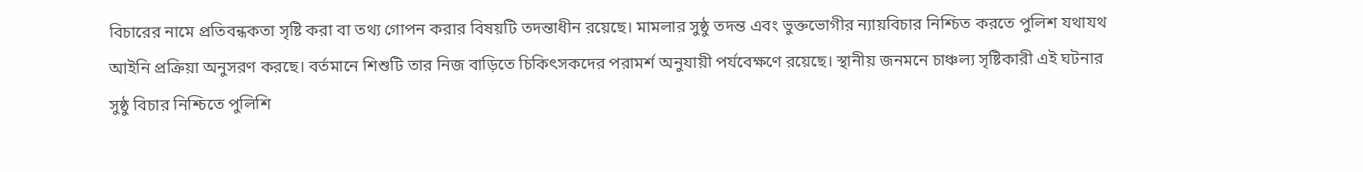বিচারের নামে প্রতিবন্ধকতা সৃষ্টি করা বা তথ্য গোপন করার বিষয়টি তদন্তাধীন রয়েছে। মামলার সুষ্ঠু তদন্ত এবং ভুক্তভোগীর ন্যায়বিচার নিশ্চিত করতে পুলিশ যথাযথ আইনি প্রক্রিয়া অনুসরণ করছে। বর্তমানে শিশুটি তার নিজ বাড়িতে চিকিৎসকদের পরামর্শ অনুযায়ী পর্যবেক্ষণে রয়েছে। স্থানীয় জনমনে চাঞ্চল্য সৃষ্টিকারী এই ঘটনার সুষ্ঠু বিচার নিশ্চিতে পুলিশি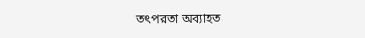তৎপরতা অব্যাহত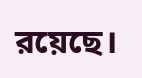রয়েছে।